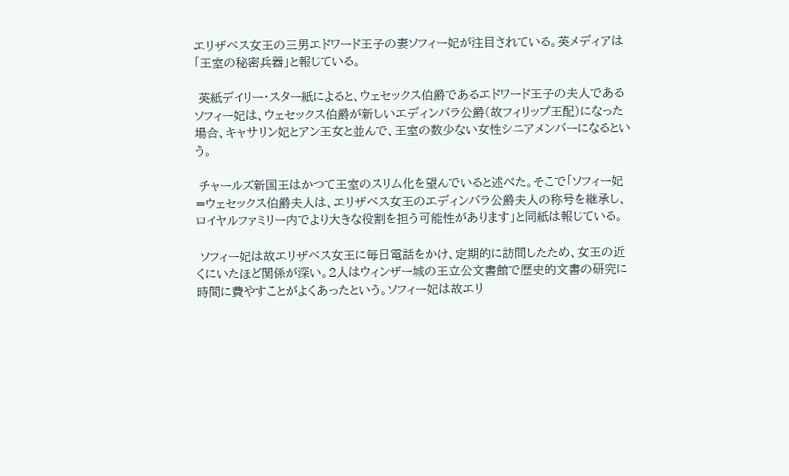エリザベス女王の三男エドワード王子の妻ソフィー妃が注目されている。英メディアは「王室の秘密兵器」と報じている。

 英紙デイリー・スター紙によると、ウェセックス伯爵であるエドワード王子の夫人であるソフィー妃は、ウェセックス伯爵が新しいエディンバラ公爵(故フィリップ王配)になった場合、キャサリン妃とアン王女と並んで、王室の数少ない女性シニアメンバーになるという。

 チャールズ新国王はかつて王室のスリム化を望んでいると述べた。そこで「ソフィー妃=ウェセックス伯爵夫人は、エリザベス女王のエディンバラ公爵夫人の称号を継承し、ロイヤルファミリー内でより大きな役割を担う可能性があります」と同紙は報じている。

 ソフィー妃は故エリザベス女王に毎日電話をかけ、定期的に訪問したため、女王の近くにいたほど関係が深い。2人はウィンザー城の王立公文書館で歴史的文書の研究に時間に費やすことがよくあったという。ソフィー妃は故エリ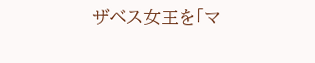ザベス女王を「マ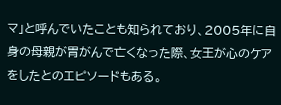マ」と呼んでいたことも知られており、2005年に自身の母親が胃がんで亡くなった際、女王が心のケアをしたとのエピソードもある。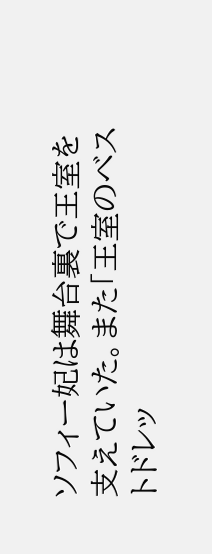ソフィー妃は舞台裏で王室を支えていた。また「王室のベストドレッ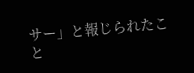サー」と報じられたこと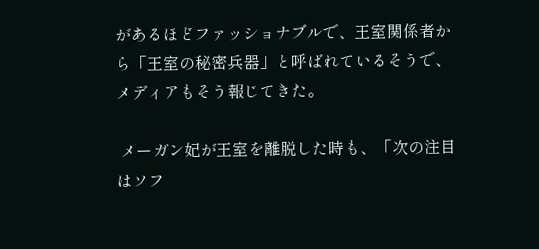があるほどファッショナブルで、王室関係者から「王室の秘密兵器」と呼ばれているそうで、メディアもそう報じてきた。

 メーガン妃が王室を離脱した時も、「次の注目はソフ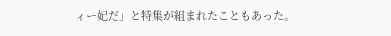ィー妃だ」と特集が組まれたこともあった。